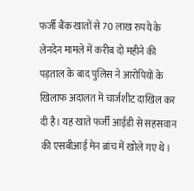फर्जी बैंक खातों से 70 लाख रुपये के लेनदेन मामले में करीब दो महीने की पड़ताल के बाद पुलिस ने आरोपियों के खिलाफ अदालत में चार्जशीट दाखिल कर दी है। यह खाते फर्जी आईडी से सहसवान की एसबीआई मेन ब्रांच में खोले गए थे।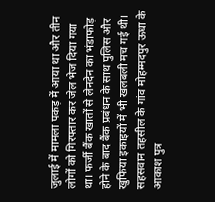जुलाई में मामला पकड़ में आया था और तीन लोगों को गिरफ्तार कर जेल भेज दिया गया था। फर्जी बैंक खातों से लेनदेन का भंडाफोड़ होने के बाद बैंक प्रबंधन के साथ पुलिस और खुफिया इकाइयों में भी खलबली मच गई थी।
सहसवान तहसील के गांव मोहम्मदपुर ऊधा के आकाश पुत्र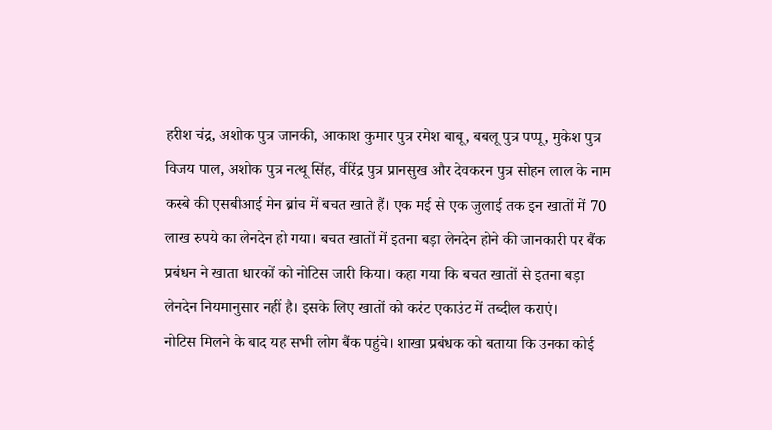हरीश चंद्र, अशोक पुत्र जानकी, आकाश कुमार पुत्र रमेश बाबू, बबलू पुत्र पप्पू, मुकेश पुत्र विजय पाल, अशोक पुत्र नत्थू सिंह, वीरेंद्र पुत्र प्रानसुख और देवकरन पुत्र सोहन लाल के नाम कस्बे की एसबीआई मेन ब्रांच में बचत खाते हैं। एक मई से एक जुलाई तक इन खातों में 70 लाख रुपये का लेनदेन हो गया। बचत खातों में इतना बड़ा लेनदेन होने की जानकारी पर बैंक प्रबंधन ने खाता धारकों को नोटिस जारी किया। कहा गया कि बचत खातों से इतना बड़ा लेनदेन नियमानुसार नहीं है। इसके लिए खातों को करंट एकाउंट में तब्दील कराएं।
नोटिस मिलने के बाद यह सभी लोग बैंक पहुंचे। शाखा प्रबंधक को बताया कि उनका कोई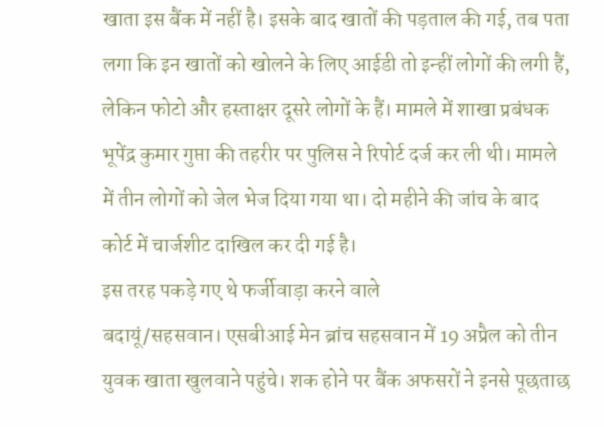खाता इस बैंक में नहीं है। इसके बाद खातों की पड़ताल की गई, तब पता लगा कि इन खातों को खोलने के लिए आईडी तो इन्हीं लोगों की लगी हैं, लेकिन फोटो और हस्ताक्षर दूसरे लोगों के हैं। मामले में शाखा प्रबंधक भूपेंद्र कुमार गुप्ता की तहरीर पर पुलिस ने रिपोर्ट दर्ज कर ली थी। मामले में तीन लोगों को जेल भेज दिया गया था। दो महीने की जांच के बाद कोर्ट में चार्जशीट दाखिल कर दी गई है।
इस तरह पकड़े गए थे फर्जीवाड़ा करने वाले
बदायूं/सहसवान। एसबीआई मेन ब्रांच सहसवान में 19 अप्रैल को तीन युवक खाता खुलवाने पहुंचे। शक होने पर बैंक अफसरों ने इनसे पूछताछ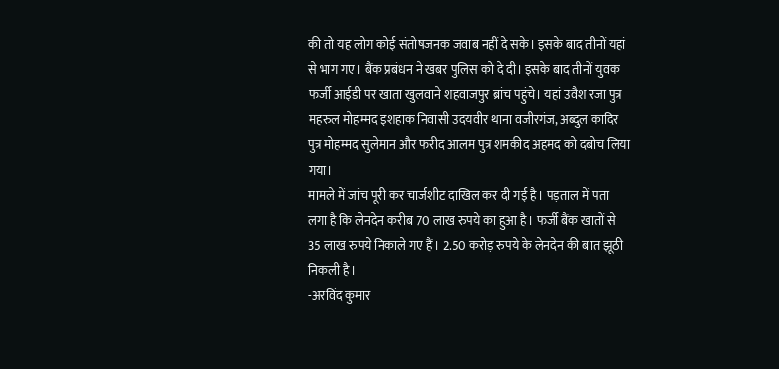की तो यह लोग कोई संतोषजनक जवाब नहीं दे सके। इसके बाद तीनों यहां से भाग गए। बैंक प्रबंधन ने खबर पुलिस को दे दी। इसके बाद तीनों युवक फर्जी आईडी पर खाता खुलवाने शहवाजपुर ब्रांच पहुंचे। यहां उवैश रजा पुत्र महरुल मोहम्मद इशहाक निवासी उदयवीर थाना वजीरगंज, अब्दुल कादिर पुत्र मोहम्मद सुलेमान और फरीद आलम पुत्र शमकीद अहमद को दबोच लिया गया।
मामले में जांच पूरी कर चार्जशीट दाखिल कर दी गई है। पड़ताल में पता लगा है कि लेनदेन करीब 70 लाख रुपये का हुआ है। फर्जी बैंक खातों से 35 लाख रुपये निकाले गए हैं। 2.50 करोड़ रुपये के लेनदेन की बात झूठी निकली है।
-अरविंद कुमार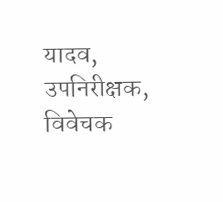यादव, उपनिरीक्षक, विवेचक